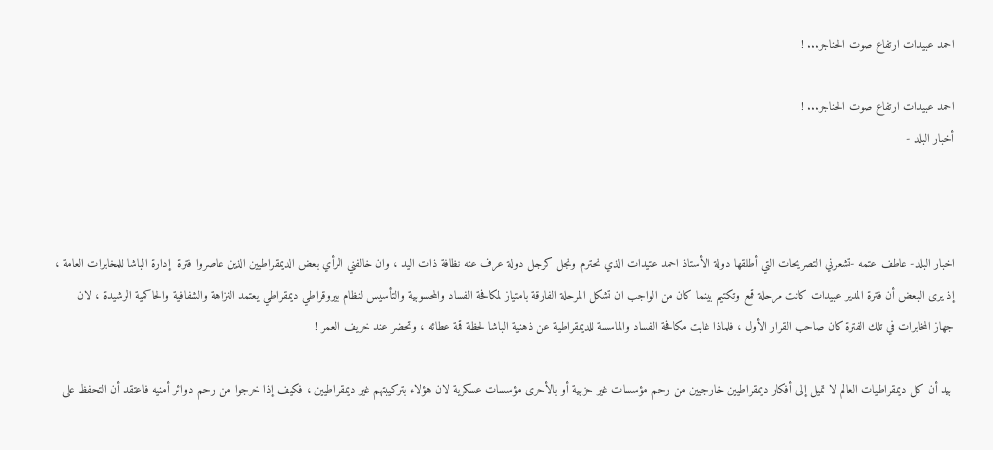احمد عبيدات ارتفاع صوت الحناجر... !

احمد عبيدات ارتفاع صوت الحناجر... !
أخبار البلد -



اخبار البلد- عاطف عتمه -تشعرني التصريحات التي أطلقها دولة الأستاذ احمد عتيدات الذي نحترم ونجل كرجل دولة عرف عنه نظافة ذات اليد ، وان خالفني الرأي بعض الديمقراطيين الذين عاصروا فترة  إدارة الباشا للمخابرات العامة ، إذ يرى البعض أن فترة المدير عبيدات كانت مرحلة قمع وتكتيم بينما كان من الواجب ان تشكل المرحلة الفارقة بامتياز لمكافحة الفساد والمحسوبية والتأسيس لنظام بيروقراطي ديمقراطي يعتمد النزاهة والشفافية والحاكمية الرشيدة ، لان جهاز المخابرات في تلك الفترة كان صاحب القرار الأول ، فلماذا غابت مكافحة الفساد والماسسة للديمقراطية عن ذهنية الباشا لحظة قمة عطائه ، وتحضر عند خريف العمر !

 بيد أن كل ديمقراطيات العالم لا تميل إلى أفكار ديمقراطيين خارجيين من رحم مؤسسات غير حزبية أو بالأحرى مؤسسات عسكرية لان هؤلاء بتركيبتهم غير ديمقراطيين ، فكيف إذا خرجوا من رحم دوائر أمنيه فاعتقد أن التحفظ على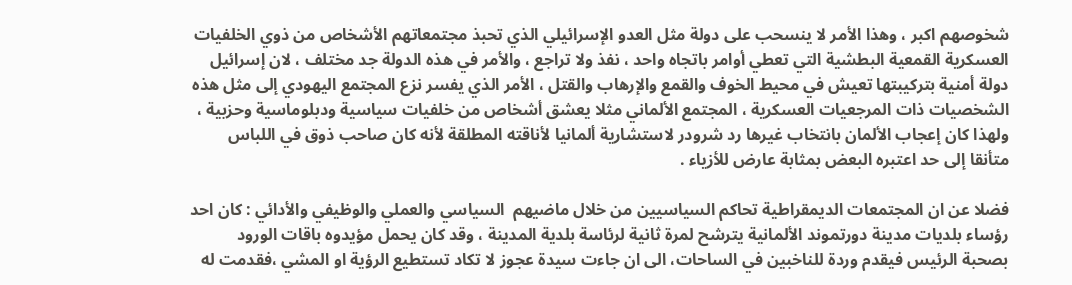شخوصهم اكبر ، وهذا الأمر لا ينسحب على دولة مثل العدو الإسرائيلي الذي تحبذ مجتمعاتهم الأشخاص من ذوي الخلفيات العسكرية القمعية البطشية التي تعطي أوامر باتجاه واحد ، نفذ ولا تراجع ، والأمر في هذه الدولة جد مختلف ، لان إسرائيل دولة أمنية بتركيبتها تعيش في محيط الخوف والقمع والإرهاب والقتل ، الأمر الذي يفسر نزع المجتمع اليهودي إلى مثل هذه الشخصيات ذات المرجعيات العسكرية ، المجتمع الألماني مثلا يعشق أشخاص من خلفيات سياسية ودبلوماسية وحزبية ، ولهذا كان إعجاب الألمان بانتخاب غيرها رد شرودر لاستشارية ألمانيا لأناقته المطلقة لأنه كان صاحب ذوق في اللباس متأنقا إلى حد اعتبره البعض بمثابة عارض للأزياء .

فضلا عن ان المجتمعات الديمقراطية تحاكم السياسيين من خلال ماضيهم  السياسي والعملي والوظيفي والأدائي : كان احد رؤساء بلديات مدينة دورتموند الألمانية يترشح لمرة ثانية لرئاسة بلدية المدينة ، وقد كان يحمل مؤيدوه باقات الورود بصحبة الرئيس فيقدم وردة للناخبين في الساحات، الى ان جاءت سيدة عجوز لا تكاد تستطيع الرؤية او المشي ،فقدمت له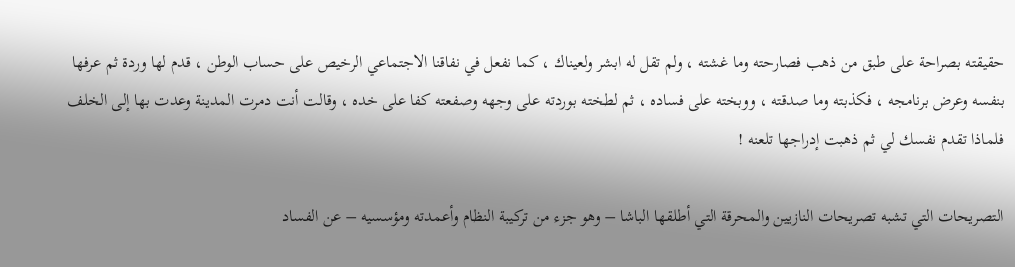حقيقته بصراحة على طبق من ذهب فصارحته وما غشته ، ولم تقل له ابشر ولعيناك ، كما نفعل في نفاقنا الاجتماعي الرخيص على حساب الوطن ، قدم لها وردة ثم عرفها بنفسه وعرض برنامجه ، فكذبته وما صدقته ، ووبخته على فساده ، ثم لطخته بوردته على وجهه وصفعته كفا على خده ، وقالت أنت دمرت المدينة وعدت بها إلى الخلف فلماذا تقدم نفسك لي ثم ذهبت إدراجها تلعنه !

التصريحات التي تشبه تصريحات النازيين والمحرقة التي أطلقها الباشا – وهو جزء من تركيبة النظام وأعمدته ومؤسسيه – عن الفساد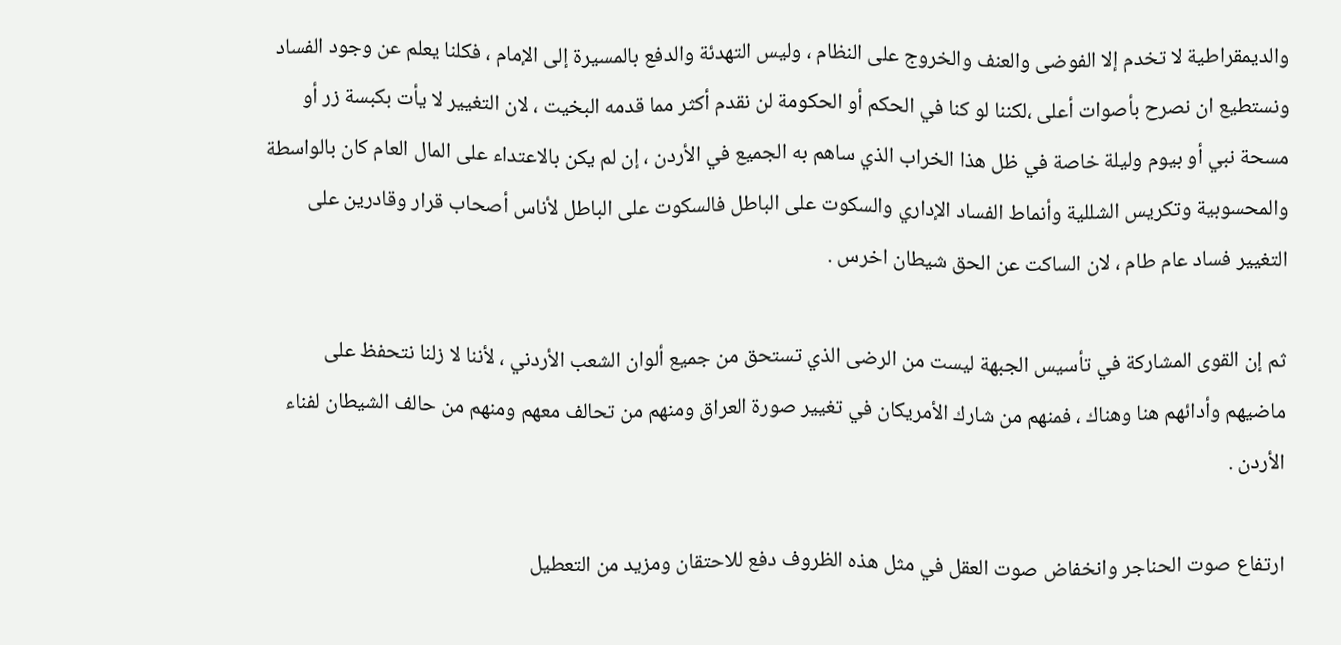والديمقراطية لا تخدم إلا الفوضى والعنف والخروج على النظام ، وليس التهدئة والدفع بالمسيرة إلى الإمام ، فكلنا يعلم عن وجود الفساد ونستطيع ان نصرح بأصوات أعلى ،لكننا لو كنا في الحكم أو الحكومة لن نقدم أكثر مما قدمه البخيت ، لان التغيير لا يأت بكبسة زر أو مسحة نبي أو بيوم وليلة خاصة في ظل هذا الخراب الذي ساهم به الجميع في الأردن ، إن لم يكن بالاعتداء على المال العام كان بالواسطة والمحسوبية وتكريس الشللية وأنماط الفساد الإداري والسكوت على الباطل فالسكوت على الباطل لأناس أصحاب قرار وقادرين على التغيير فساد عام طام ، لان الساكت عن الحق شيطان اخرس .

ثم إن القوى المشاركة في تأسيس الجبهة ليست من الرضى الذي تستحق من جميع ألوان الشعب الأردني ، لأننا لا زلنا نتحفظ على ماضيهم وأدائهم هنا وهناك ، فمنهم من شارك الأمريكان في تغيير صورة العراق ومنهم من تحالف معهم ومنهم من حالف الشيطان لفناء الأردن .

ارتفاع صوت الحناجر وانخفاض صوت العقل في مثل هذه الظروف دفع للاحتقان ومزيد من التعطيل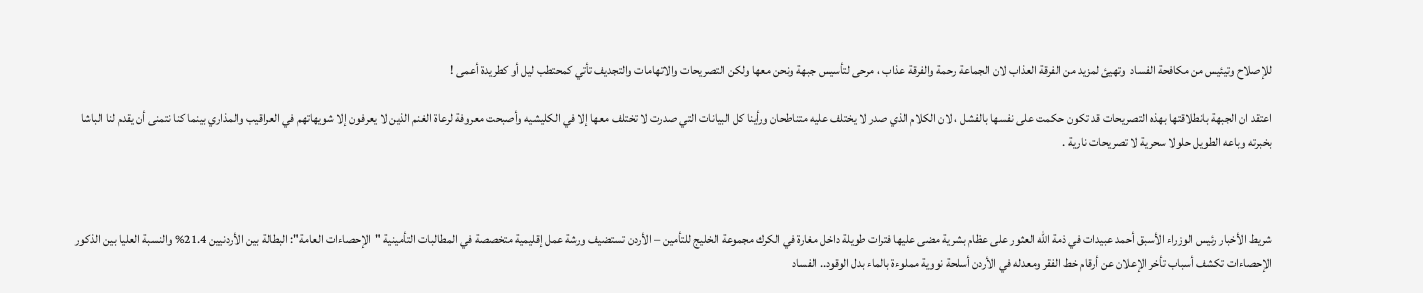للإصلاح وتيئيس من مكافحة الفساد  وتهيئ لمزيد من الفرقة العذاب لان الجماعة رحمة والفرقة عذاب ، مرحى لتأسيس جبهة ونحن معها ولكن التصريحات والاتهامات والتجديف تأتي كمحتطب ليل أو كطريدة أعمى !

اعتقد ان الجبهة بانطلاقتها بهذه التصريحات قد تكون حكمت على نفسها بالفشل ، لان الكلام الذي صدر لا يختلف عليه متناطحان ورأينا كل البيانات التي صدرت لا تختلف معها إلا في الكليشيه وأصبحت معروفة لرعاة الغنم الذين لا يعرفون إلا شويهاتهم في العراقيب والمذاري بينما كنا نتمنى أن يقدم لنا الباشا بخبرته وباعه الطويل حلولا سحرية لا تصريحات نارية .



شريط الأخبار رئيس الوزراء الأسبق أحمد عبيدات في ذمة الله العثور على عظام بشرية مضى عليها فترات طويلة داخل مغارة في الكرك مجموعة الخليج للتأمين – الأردن تستضيف ورشة عمل إقليمية متخصصة في المطالبات التأمينية "الإحصاءات العامة": البطالة بين الأردنيين 21.4% والنسبة العليا بين الذكور الإحصاءات تكشف أسباب تأخر الإعلان عن أرقام خط الفقر ومعدله في الأردن أسلحة نووية مملوءة بالماء بدل الوقود.. الفساد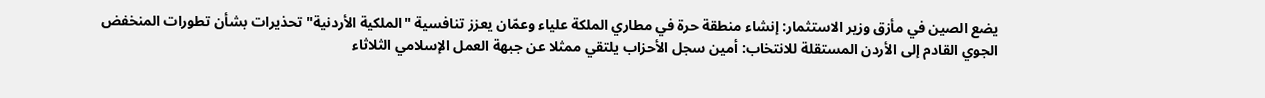يضع الصين في مأزق وزير الاستثمار: إنشاء منطقة حرة في مطاري الملكة علياء وعمّان يعزز تنافسية "الملكية الأردنية" تحذيرات بشأن تطورات المنخفض الجوي القادم إلى الأردن المستقلة للانتخاب: أمين سجل الأحزاب يلتقي ممثلا عن جبهة العمل الإسلامي الثلاثاء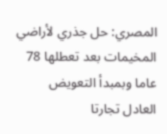المصري: حل جذري لأراضي المخيمات بعد تعطلها 78 عاما وبمبدأ التعويض العادل تجارتا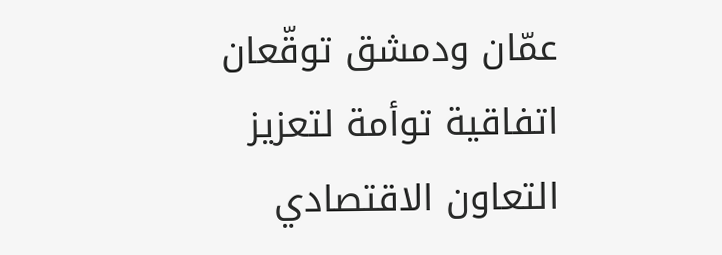عمّان ودمشق توقّعان اتفاقية توأمة لتعزيز التعاون الاقتصادي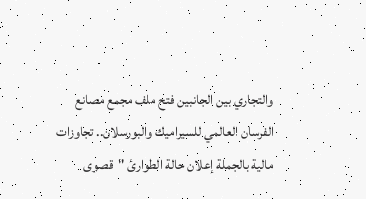والتجاري بين الجانبين فتح ملف مجمع مصانع الفرسان العالمي للسيراميك والبورسلان.. تجاوزات مالية بالجملة إعلان حالة الطوارئ "قصوى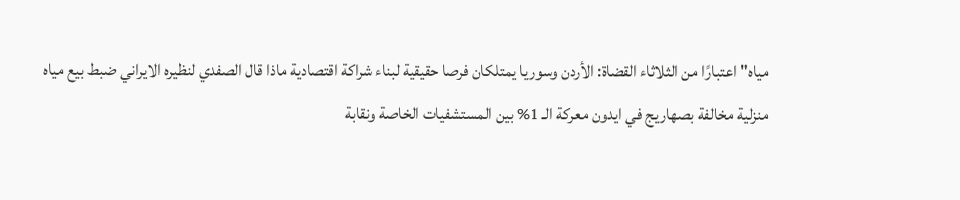مياه" اعتبارًا من الثلاثاء القضاة: الأردن وسوريا يمتلكان فرصا حقيقية لبناء شراكة اقتصادية ماذا قال الصفدي لنظيره الايراني ضبط بيع مياه منزلية مخالفة بصهاريج في ايدون معركة الـ 1% بين المستشفيات الخاصة ونقابة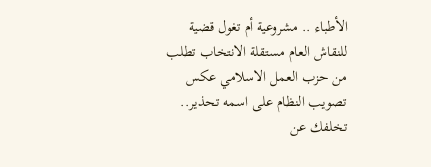الأطباء .. مشروعية أم تغول قضية للنقاش العام مستقلة الانتخاب تطلب من حزب العمل الاسلامي عكس تصويب النظام على اسمه تحذير.. تخلفك عن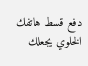دفع قسط هاتفك الخلوي يجعلك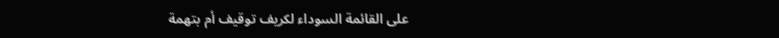على القائمة السوداء لكريف توقيف أم بتهمة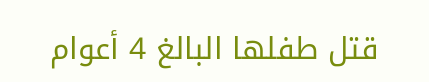قتل طفلها البالغ 4 أعوام